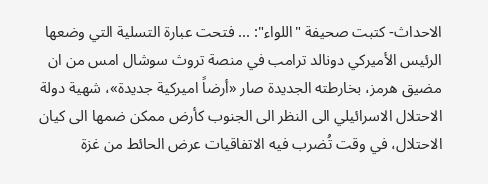الاحداث- كتبت صحيفة "اللواء": ... فتحت عبارة التسلية التي وضعها الرئيس الأميركي دونالد ترامب في منصة تروث سوشال امس من ان مضيق هرمز، بخارطته الجديدة صار «أرضاً اميركية جديدة»، شهية دولة الاحتلال الاسرائيلي الى النظر الى الجنوب كأرض ممكن ضمها الى كيان الاحتلال، في وقت تُضرب فيه الاتفاقيات عرض الحائط من غزة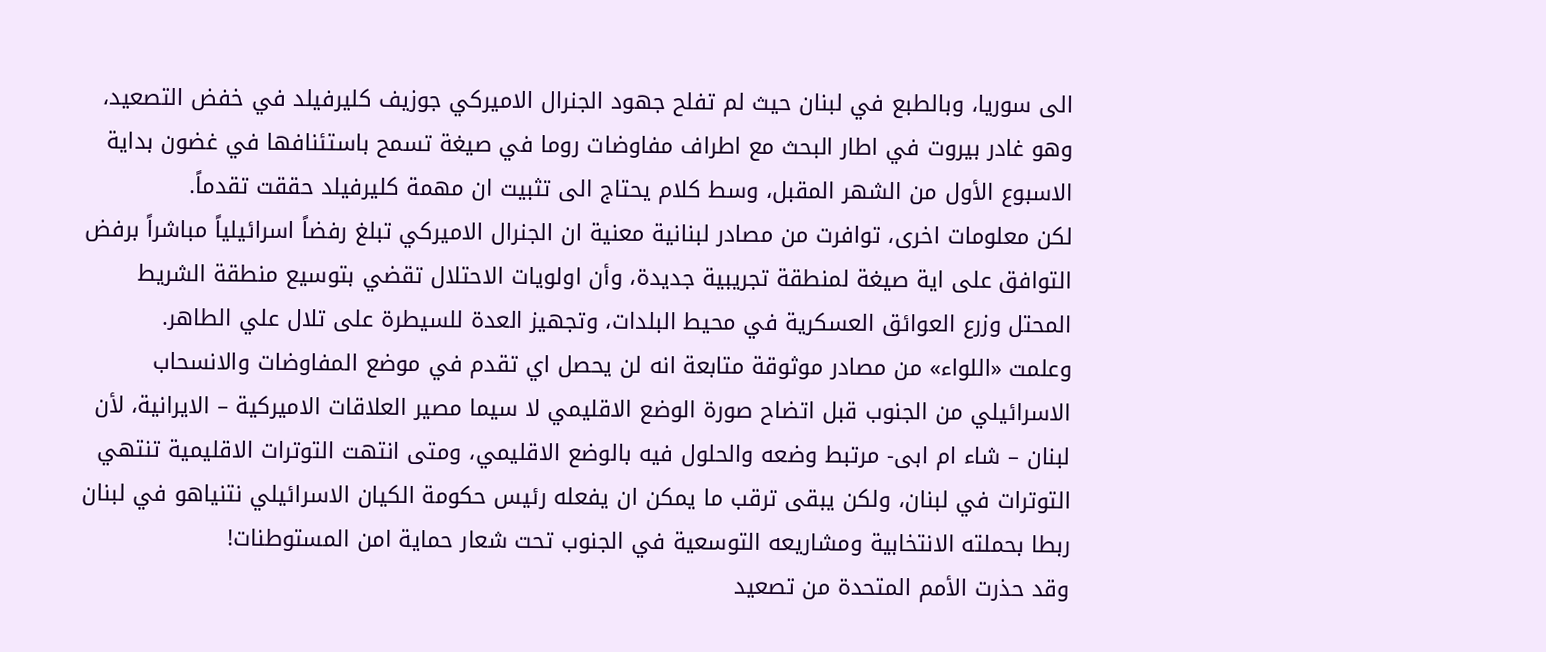الى سوريا، وبالطبع في لبنان حيث لم تفلح جهود الجنرال الاميركي جوزيف كليرفيلد في خفض التصعيد، وهو غادر بيروت في اطار البحث مع اطراف مفاوضات روما في صيغة تسمح باستئنافها في غضون بداية الاسبوع الأول من الشهر المقبل، وسط كلام يحتاج الى تثبيت ان مهمة كليرفيلد حققت تقدماً.
لكن معلومات اخرى، توافرت من مصادر لبنانية معنية ان الجنرال الاميركي تبلغ رفضاً اسرائيلياً مباشراً برفض التوافق على اية صيغة لمنطقة تجريبية جديدة، وأن اولويات الاحتلال تقضي بتوسيع منطقة الشريط المحتل وزرع العوائق العسكرية في محيط البلدات، وتجهيز العدة للسيطرة على تلال علي الطاهر.
وعلمت «اللواء» من مصادر موثوقة متابعة انه لن يحصل اي تقدم في موضع المفاوضات والانسحاب الاسرائيلي من الجنوب قبل اتضاح صورة الوضع الاقليمي لا سيما مصير العلاقات الاميركية – الايرانية، لأن لبنان – شاء ام ابى- مرتبط وضعه والحلول فيه بالوضع الاقليمي، ومتى انتهت التوترات الاقليمية تنتهي التوترات في لبنان، ولكن يبقى ترقب ما يمكن ان يفعله رئيس حكومة الكيان الاسرائيلي نتنياهو في لبنان ربطا بحملته الانتخابية ومشاريعه التوسعية في الجنوب تحت شعار حماية امن المستوطنات!
وقد حذرت الأمم المتحدة من تصعيد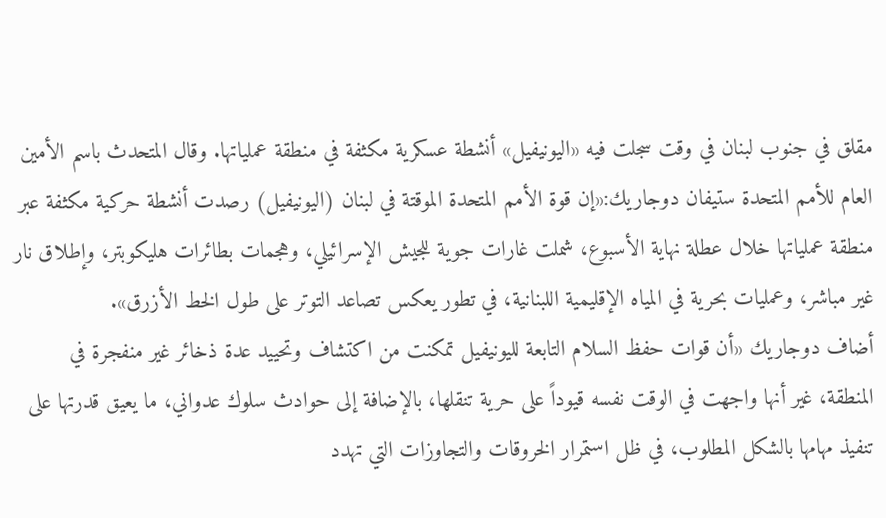مقلق في جنوب لبنان في وقت سجلت فيه «اليونيفيل» أنشطة عسكرية مكثفة في منطقة عملياتها. وقال المتحدث باسم الأمين العام للأمم المتحدة ستيفان دوجاريك:«إن قوة الأمم المتحدة الموقتة في لبنان (اليونيفيل) رصدت أنشطة حركية مكثفة عبر منطقة عملياتها خلال عطلة نهاية الأسبوع، شملت غارات جوية للجيش الإسرائيلي، وهجمات بطائرات هليكوبتر، وإطلاق نار غير مباشر، وعمليات بحرية في المياه الإقليمية اللبنانية، في تطور يعكس تصاعد التوتر على طول الخط الأزرق».
أضاف دوجاريك «أن قوات حفظ السلام التابعة لليونيفيل تمكنت من اكتشاف وتحييد عدة ذخائر غير منفجرة في المنطقة، غير أنها واجهت في الوقت نفسه قيوداً على حرية تنقلها، بالإضافة إلى حوادث سلوك عدواني، ما يعيق قدرتها على تنفيذ مهامها بالشكل المطلوب، في ظل استمرار الخروقات والتجاوزات التي تهدد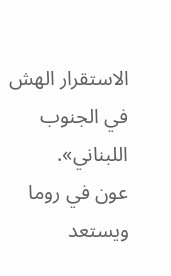الاستقرار الهش في الجنوب اللبناني».
عون في روما
ويستعد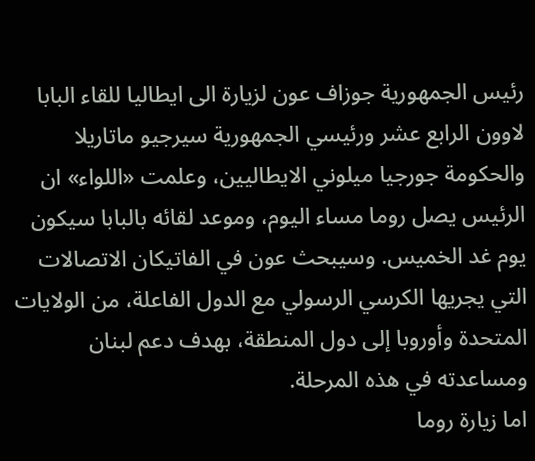رئيس الجمهورية جوزاف عون لزيارة الى ايطاليا للقاء البابا لاوون الرابع عشر ورئيسي الجمهورية سيرجيو ماتاريلا والحكومة جورجيا ميلوني الايطاليين، وعلمت «اللواء» ان الرئيس يصل روما مساء اليوم، وموعد لقائه بالبابا سيكون يوم غد الخميس. وسيبحث عون في الفاتيكان الاتصالات التي يجريها الكرسي الرسولي مع الدول الفاعلة، من الولايات المتحدة وأوروبا إلى دول المنطقة، بهدف دعم لبنان ومساعدته في هذه المرحلة.
اما زيارة روما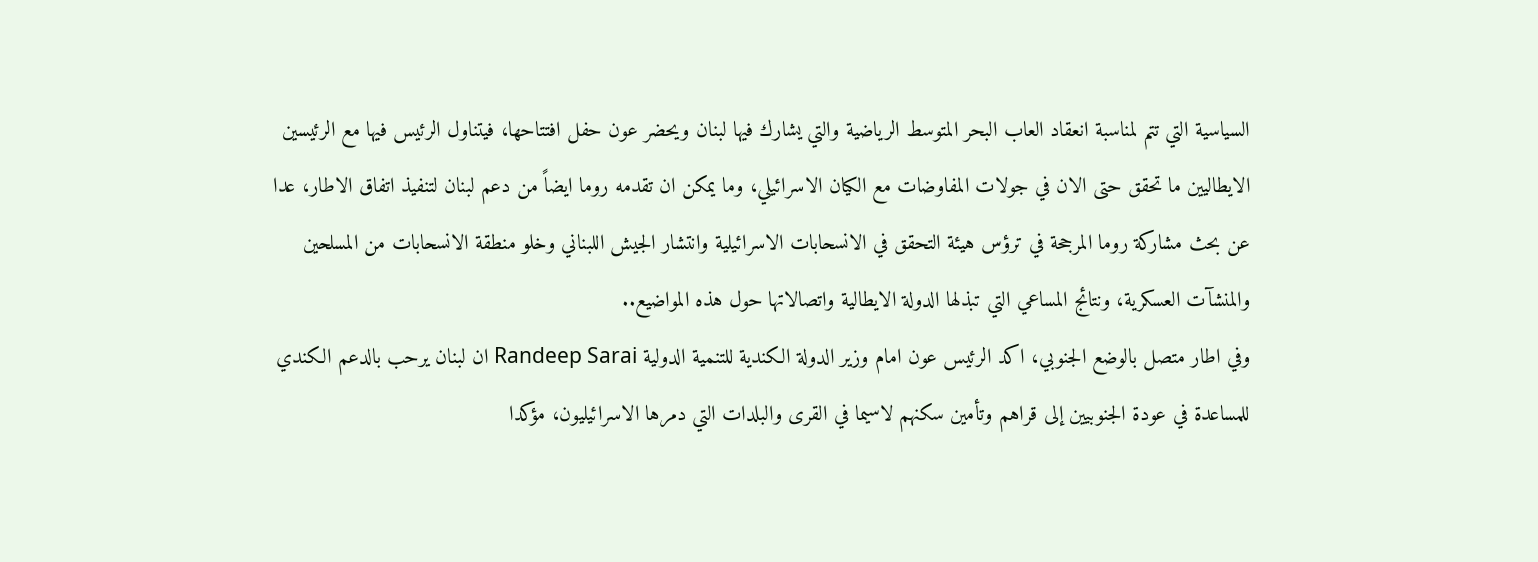السياسية التي تتم لمناسبة انعقاد العاب البحر المتوسط الرياضية والتي يشارك فيها لبنان ويحضر عون حفل افتتاحها، فيتناول الرئيس فيها مع الرئيسين الايطاليين ما تحقق حتى الان في جولات المفاوضات مع الكيان الاسرائيلي، وما يمكن ان تقدمه روما ايضاً من دعم لبنان لتنفيذ اتفاق الاطار، عدا عن بحث مشاركة روما المرجحة في ترؤس هيئة التحقق في الانسحابات الاسرائيلية وانتشار الجيش اللبناني وخلو منطقة الانسحابات من المسلحين والمنشآت العسكرية، ونتائج المساعي التي تبذلها الدولة الايطالية واتصالاتها حول هذه المواضيع..
وفي اطار متصل بالوضع الجنوبي، اكد الرئيس عون امام وزير الدولة الكندية للتنمية الدولية Randeep Sarai ان لبنان يرحب بالدعم الكندي للمساعدة في عودة الجنوبيين إلى قراهم وتأمين سكنهم لاسيما في القرى والبلدات التي دمرها الاسرائيليون، مؤكدا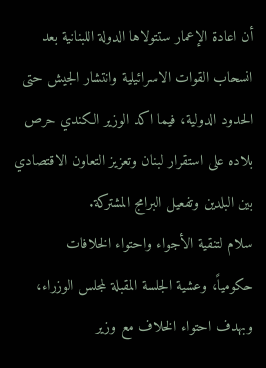أن اعادة الإعمار ستتولاها الدولة اللبنانية بعد انسحاب القوات الاسرائيلية وانتشار الجيش حتى الحدود الدولية، فيما اكد الوزير الكندي حرص بلاده على استقرار لبنان وتعزيز التعاون الاقتصادي بين البلدين وتفعيل البرامج المشتركة.
سلام لتنقية الأجواء واحتواء الخلافات
حكومياً، وعشية الجلسة المقبلة لمجلس الوزراء، وبهدف احتواء الخلاف مع وزير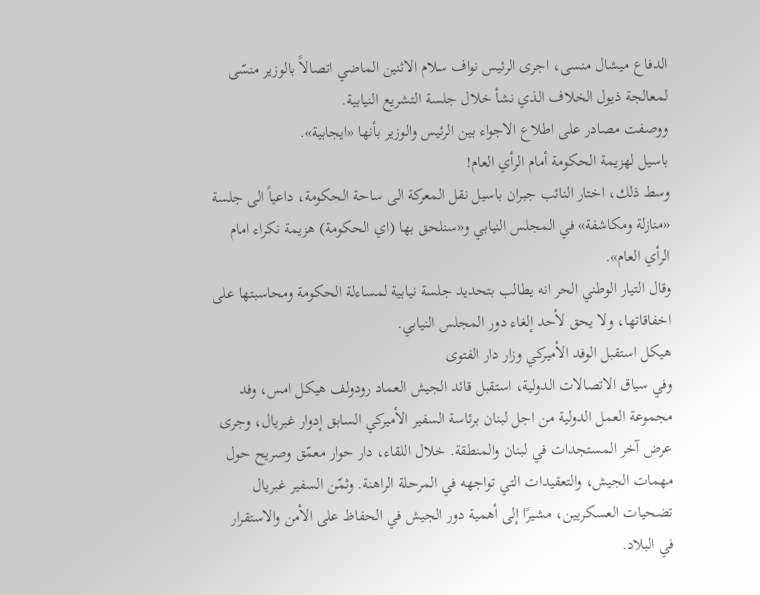الدفاع ميشال منسى، اجرى الرئيس نواف سلام الاثنين الماضي اتصالاً بالوزير منسّى لمعالجة ذيول الخلاف الذي نشأ خلال جلسة التشريع النيابية.
ووصفت مصادر على اطلاع الاجواء بين الرئيس والوزير بأنها «ايجابية».
باسيل لهزيمة الحكومة أمام الرأي العام!
وسط ذلك، اختار النائب جبران باسيل نقل المعركة الى ساحة الحكومة، داعياً الى جلسة «منازلة ومكاشفة» في المجلس النيابي و«سنلحق بها (اي الحكومة) هزيمة نكراء امام الرأي العام».
وقال التيار الوطني الحر انه يطالب بتحديد جلسة نيابية لمساءلة الحكومة ومحاسبتها على اخفاقاتها، ولا يحق لأحد إلغاء دور المجلس النيابي.
هيكل استقبل الوفد الأميركي وزار دار الفتوى
وفي سياق الاتصالات الدولية، استقبل قائد الجيش العماد رودولف هيكل امس، وفد مجموعة العمل الدولية من اجل لبنان برئاسة السفير الأميركي السابق إدوار غبريال، وجرى عرض آخر المستجدات في لبنان والمنطقة. خلال اللقاء، دار حوار معمّق وصريح حول مهمات الجيش، والتعقيدات التي تواجهه في المرحلة الراهنة. وثمّن السفير غبريال تضحيات العسكريين، مشيرًا إلى أهمية دور الجيش في الحفاظ على الأمن والاستقرار في البلاد.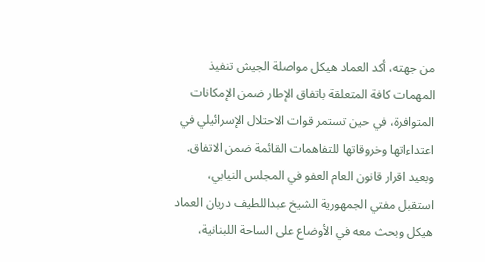من جهته، أكد العماد هيكل مواصلة الجيش تنفيذ المهمات كافة المتعلقة باتفاق الإطار ضمن الإمكانات المتوافرة، في حين تستمر قوات الاحتلال الإسرائيلي في اعتداءاتها وخروقاتها للتفاهمات القائمة ضمن الاتفاق.
وبعيد اقرار قانون العام العفو في المجلس النيابي، استقبل مفتي الجمهورية الشيخ عبداللطيف دريان العماد هيكل وبحث معه في الأوضاع على الساحة اللبنانية،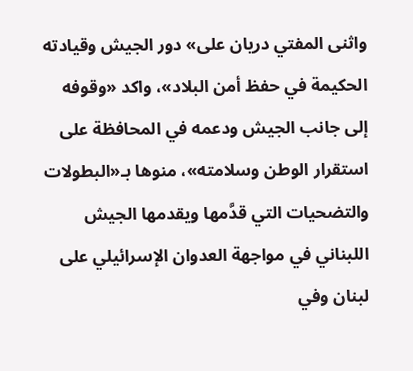واثنى المفتي دريان على» دور الجيش وقيادته الحكيمة في حفظ أمن البلاد»، واكد «وقوفه إلى جانب الجيش ودعمه في المحافظة على استقرار الوطن وسلامته»، منوها بـ«البطولات والتضحيات التي قدَّمها ويقدمها الجيش اللبناني في مواجهة العدوان الإسرائيلي على لبنان وفي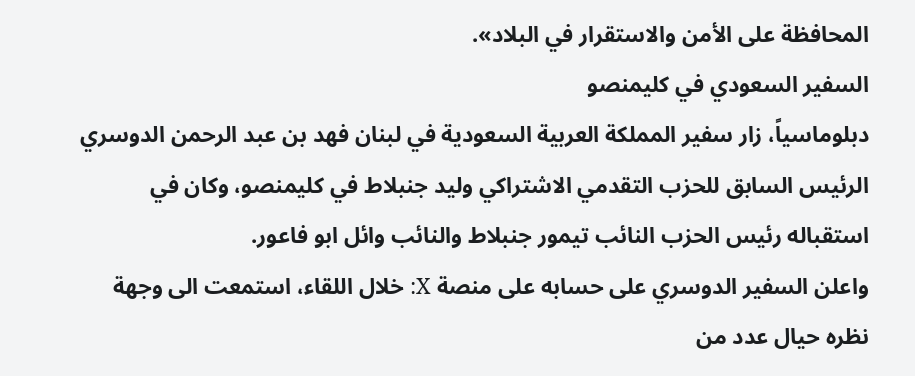المحافظة على الأمن والاستقرار في البلاد».
السفير السعودي في كليمنصو
دبلوماسياً، زار سفير المملكة العربية السعودية في لبنان فهد بن عبد الرحمن الدوسري الرئيس السابق للحزب التقدمي الاشتراكي وليد جنبلاط في كليمنصو، وكان في استقباله رئيس الحزب النائب تيمور جنبلاط والنائب وائل ابو فاعور.
واعلن السفير الدوسري على حسابه على منصة X: خلال اللقاء، استمعت الى وجهة نظره حيال عدد من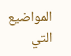المواضيع التي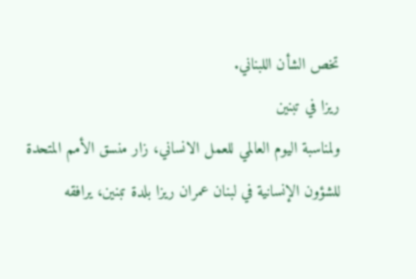تخص الشأن اللبناني.
ريزا في تبنين
ولمناسبة اليوم العالمي للعمل الانساني، زار منسق الأمم المتحدة للشؤون الإنسانية في لبنان عمران ريزا بلدة تبنين، يرافقه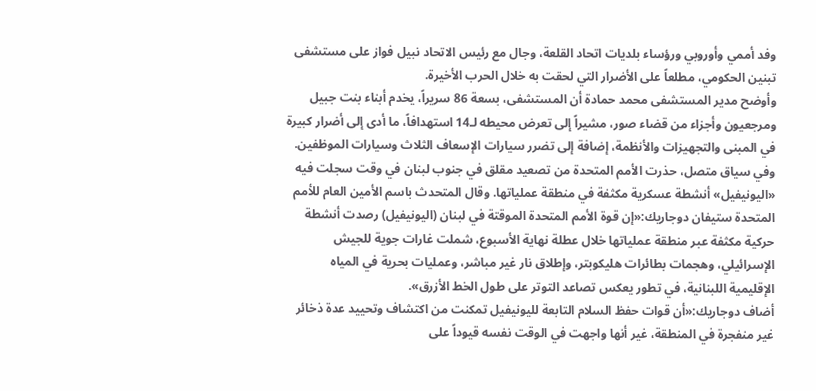وفد أممي وأوروبي ورؤساء بلديات اتحاد القلعة، وجال مع رئيس الاتحاد نبيل فواز على مستشفى تبنين الحكومي، مطلعاً على الأضرار التي لحقت به خلال الحرب الأخيرة.
وأوضح مدير المستشفى محمد حمادة أن المستشفى، بسعة 86 سريراً، يخدم أبناء بنت جبيل ومرجعيون وأجزاء من قضاء صور، مشيراً إلى تعرض محيطه لـ14 استهدافاً، ما أدى إلى أضرار كبيرة في المبنى والتجهيزات والأنظمة، إضافة إلى تضرر سيارات الإسعاف الثلاث وسيارات الموظفين.
وفي سياق متصل، حذرت الأمم المتحدة من تصعيد مقلق في جنوب لبنان في وقت سجلت فيه «اليونيفيل» أنشطة عسكرية مكثفة في منطقة عملياتها. وقال المتحدث باسم الأمين العام للأمم المتحدة ستيفان دوجاريك:«إن قوة الأمم المتحدة الموقتة في لبنان (اليونيفيل) رصدت أنشطة حركية مكثفة عبر منطقة عملياتها خلال عطلة نهاية الأسبوع، شملت غارات جوية للجيش الإسرائيلي، وهجمات بطائرات هليكوبتر، وإطلاق نار غير مباشر، وعمليات بحرية في المياه الإقليمية اللبنانية، في تطور يعكس تصاعد التوتر على طول الخط الأزرق».
أضاف دوجاريك:«أن قوات حفظ السلام التابعة لليونيفيل تمكنت من اكتشاف وتحييد عدة ذخائر غير منفجرة في المنطقة، غير أنها واجهت في الوقت نفسه قيوداً على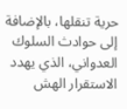حرية تنقلها، بالإضافة إلى حوادث السلوك العدواني، الذي يهدد الاستقرار الهش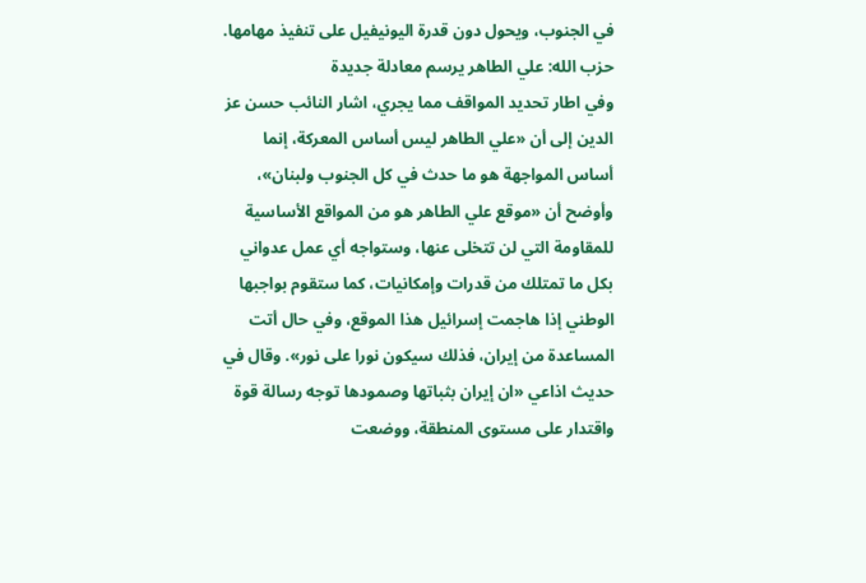في الجنوب، ويحول دون قدرة اليونيفيل على تنفيذ مهامها.
حزب الله: علي الطاهر يرسم معادلة جديدة
وفي اطار تحديد المواقف مما يجري، اشار النائب حسن عز الدين إلى أن «علي الطاهر ليس أساس المعركة، إنما أساس المواجهة هو ما حدث في كل الجنوب ولبنان»، وأوضح أن «موقع علي الطاهر هو من المواقع الأساسية للمقاومة التي لن تتخلى عنها، وستواجه أي عمل عدواني بكل ما تمتلك من قدرات وإمكانيات، كما ستقوم بواجبها الوطني إذا هاجمت إسرائيل هذا الموقع، وفي حال أتت المساعدة من إيران، فذلك سيكون نورا على نور». وقال في حديث اذاعي «ان إيران بثباتها وصمودها توجه رسالة قوة واقتدار على مستوى المنطقة، ووضعت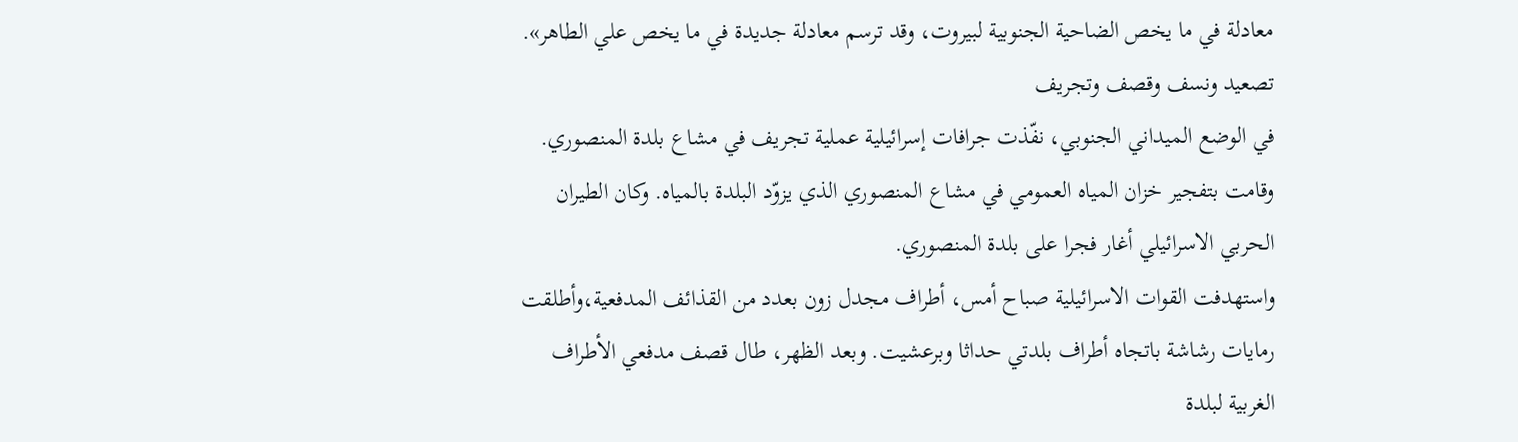معادلة في ما يخص الضاحية الجنوبية لبيروت، وقد ترسم معادلة جديدة في ما يخص علي الطاهر».
تصعيد ونسف وقصف وتجريف
في الوضع الميداني الجنوبي، نفّذت جرافات إسرائيلية عملية تجريف في مشاع بلدة المنصوري. وقامت بتفجير خزان المياه العمومي في مشاع المنصوري الذي يزوّد البلدة بالمياه. وكان الطيران الحربي الاسرائيلي أغار فجرا على بلدة المنصوري.
واستهدفت القوات الاسرائيلية صباح أمس، أطراف مجدل زون بعدد من القذائف المدفعية،وأطلقت رمايات رشاشة باتجاه أطراف بلدتي حداثا وبرعشيت. وبعد الظهر، طال قصف مدفعي الأطراف الغربية لبلدة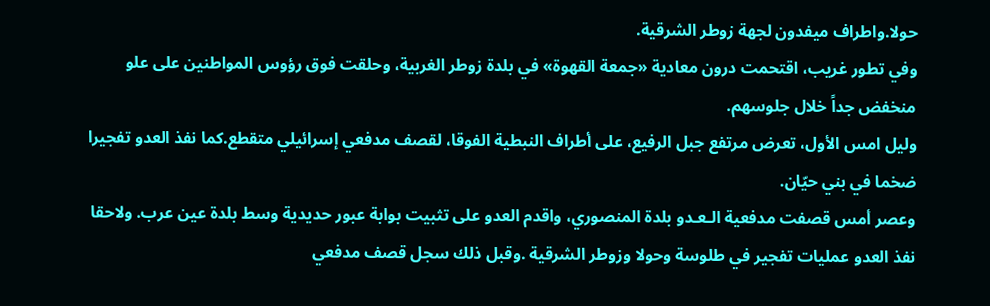حولا.واطراف ميفدون لجهة زوطر الشرقية.
وفي تطور غريب، اقتحمت درون معادية «جمعة القهوة» في بلدة زوطر الغربية، وحلقت فوق رؤوس المواطنين على علو منخفض جداً خلال جلوسهم.
وليل امس الأول، تعرض مرتفع جبل الرفيع، على أطراف النبطية الفوقا، لقصف مدفعي إسرائيلي متقطع.كما نفذ العدو تفجيرا ضخما في بني حيّان.
وعصر أمس قصفت مدفعية الـعـدو بلدة المنصوري، واقدم العدو على تثبيت بوابة عبور حديدية وسط بلدة عين عرب. ولاحقا نفذ العدو عمليات تفجير في طلوسة وحولا وزوطر الشرقية .وقبل ذلك سجل قصف مدفعي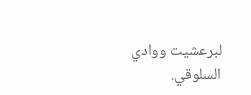لبرعشيت ووادي السلوقي.